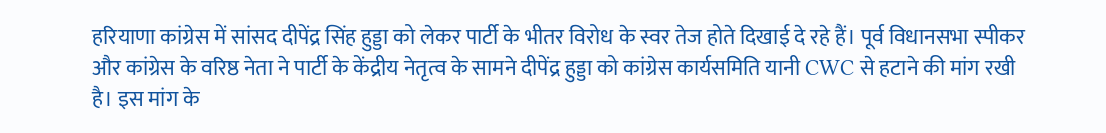हरियाणा कांग्रेस में सांसद दीपेंद्र सिंह हुड्डा को लेकर पार्टी के भीतर विरोध के स्वर तेज होते दिखाई दे रहे हैं। पूर्व विधानसभा स्पीकर और कांग्रेस के वरिष्ठ नेता ने पार्टी के केंद्रीय नेतृत्व के सामने दीपेंद्र हुड्डा को कांग्रेस कार्यसमिति यानी CWC से हटाने की मांग रखी है। इस मांग के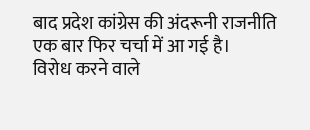बाद प्रदेश कांग्रेस की अंदरूनी राजनीति एक बार फिर चर्चा में आ गई है।
विरोध करने वाले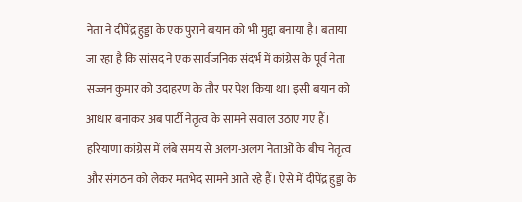नेता ने दीपेंद्र हुड्डा के एक पुराने बयान को भी मुद्दा बनाया है। बताया जा रहा है कि सांसद ने एक सार्वजनिक संदर्भ में कांग्रेस के पूर्व नेता सज्जन कुमार को उदाहरण के तौर पर पेश किया था। इसी बयान को आधार बनाकर अब पार्टी नेतृत्व के सामने सवाल उठाए गए हैं।
हरियाणा कांग्रेस में लंबे समय से अलग-अलग नेताओं के बीच नेतृत्व और संगठन को लेकर मतभेद सामने आते रहे हैं। ऐसे में दीपेंद्र हुड्डा के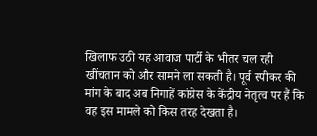खिलाफ उठी यह आवाज पार्टी के भीतर चल रही खींचतान को और सामने ला सकती है। पूर्व स्पीकर की मांग के बाद अब निगाहें कांग्रेस के केंद्रीय नेतृत्व पर हैं कि वह इस मामले को किस तरह देखता है।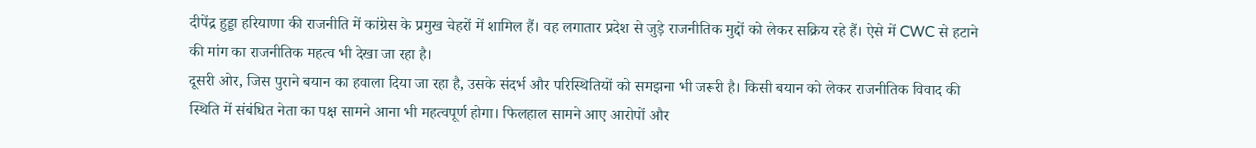दीपेंद्र हुड्डा हरियाणा की राजनीति में कांग्रेस के प्रमुख चेहरों में शामिल हैं। वह लगातार प्रदेश से जुड़े राजनीतिक मुद्दों को लेकर सक्रिय रहे हैं। ऐसे में CWC से हटाने की मांग का राजनीतिक महत्व भी देखा जा रहा है।
दूसरी ओर, जिस पुराने बयान का हवाला दिया जा रहा है, उसके संदर्भ और परिस्थितियों को समझना भी जरूरी है। किसी बयान को लेकर राजनीतिक विवाद की स्थिति में संबंधित नेता का पक्ष सामने आना भी महत्वपूर्ण होगा। फिलहाल सामने आए आरोपों और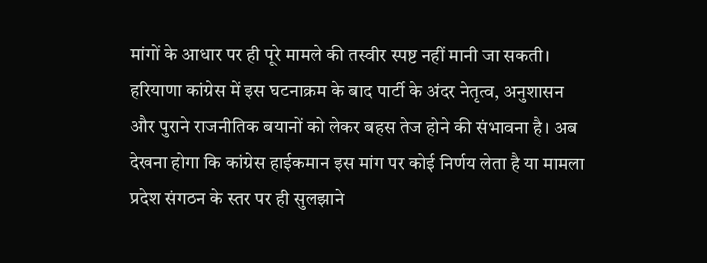मांगों के आधार पर ही पूरे मामले की तस्वीर स्पष्ट नहीं मानी जा सकती।
हरियाणा कांग्रेस में इस घटनाक्रम के बाद पार्टी के अंदर नेतृत्व, अनुशासन और पुराने राजनीतिक बयानों को लेकर बहस तेज होने की संभावना है। अब देखना होगा कि कांग्रेस हाईकमान इस मांग पर कोई निर्णय लेता है या मामला प्रदेश संगठन के स्तर पर ही सुलझाने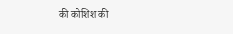की कोशिश की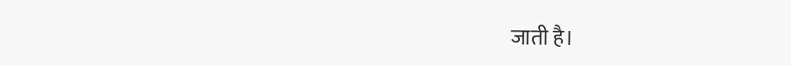जाती है।